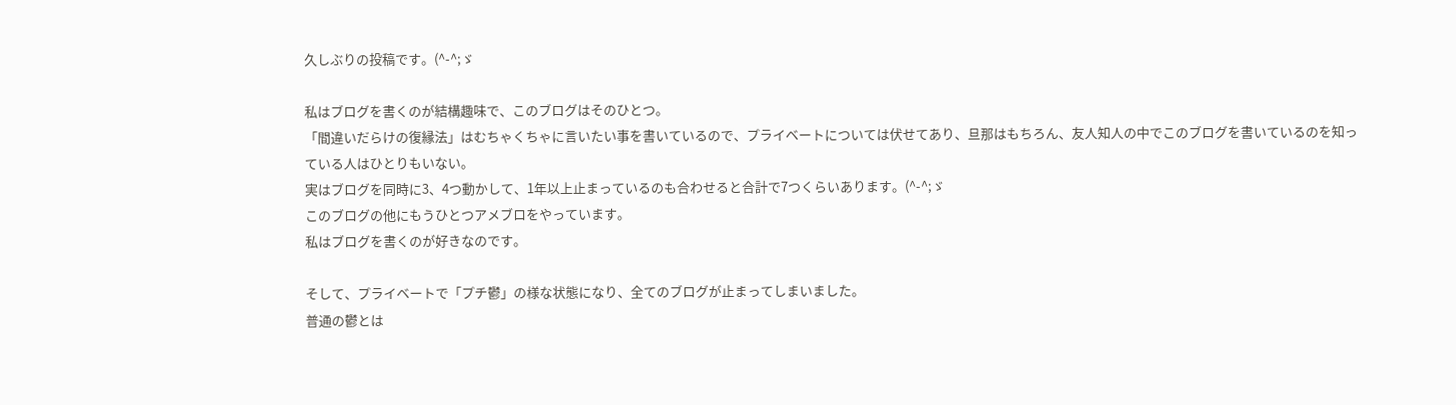久しぶりの投稿です。(^-^;ゞ

私はブログを書くのが結構趣味で、このブログはそのひとつ。
「間違いだらけの復縁法」はむちゃくちゃに言いたい事を書いているので、プライベートについては伏せてあり、旦那はもちろん、友人知人の中でこのブログを書いているのを知っている人はひとりもいない。
実はブログを同時に3、4つ動かして、1年以上止まっているのも合わせると合計で7つくらいあります。(^-^;ゞ
このブログの他にもうひとつアメブロをやっています。
私はブログを書くのが好きなのです。

そして、プライベートで「プチ鬱」の様な状態になり、全てのブログが止まってしまいました。
普通の鬱とは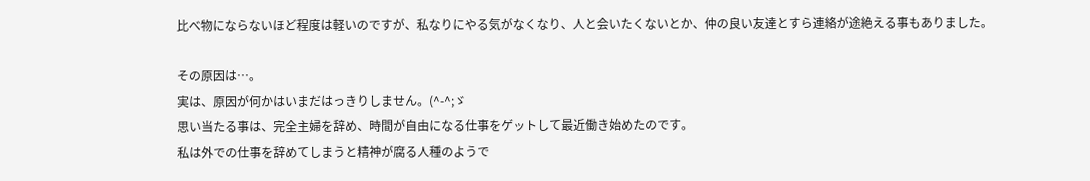比べ物にならないほど程度は軽いのですが、私なりにやる気がなくなり、人と会いたくないとか、仲の良い友達とすら連絡が途絶える事もありました。

その原因は…。
実は、原因が何かはいまだはっきりしません。(^-^;ゞ
思い当たる事は、完全主婦を辞め、時間が自由になる仕事をゲットして最近働き始めたのです。
私は外での仕事を辞めてしまうと精神が腐る人種のようで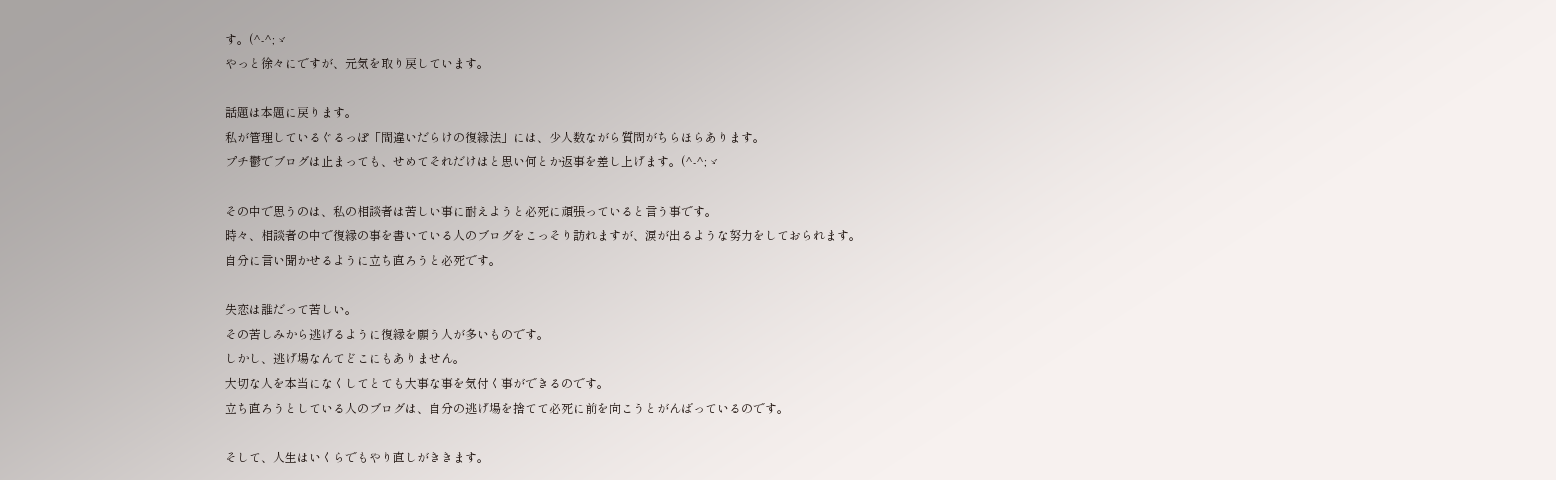す。(^-^;ゞ
やっと徐々にですが、元気を取り戻しています。

話題は本題に戻ります。
私が管理しているぐるっぽ「間違いだらけの復縁法」には、少人数ながら質問がちらほらあります。
プチ鬱でブログは止まっても、せめてそれだけはと思い何とか返事を差し上げます。(^-^;ゞ

その中で思うのは、私の相談者は苦しい事に耐えようと必死に頑張っていると言う事です。
時々、相談者の中で復縁の事を書いている人のブログをこっそり訪れますが、涙が出るような努力をしておられます。
自分に言い聞かせるように立ち直ろうと必死です。

失恋は誰だって苦しい。
その苦しみから逃げるように復縁を願う人が多いものです。
しかし、逃げ場なんてどこにもありません。
大切な人を本当になくしてとても大事な事を気付く事ができるのです。
立ち直ろうとしている人のブログは、自分の逃げ場を捨てて必死に前を向こうとがんばっているのです。

そして、人生はいくらでもやり直しがききます。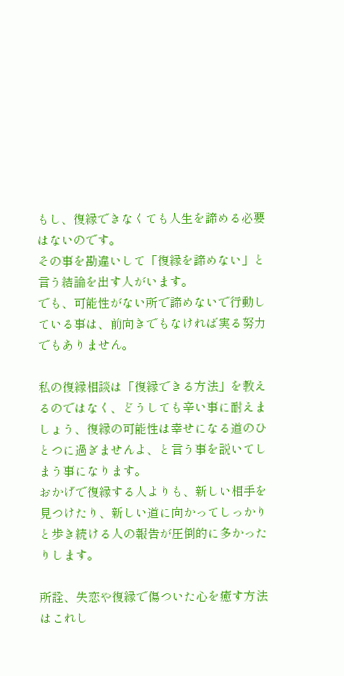もし、復縁できなくても人生を諦める必要はないのです。
その事を勘違いして「復縁を諦めない」と言う結論を出す人がいます。
でも、可能性がない所で諦めないで行動している事は、前向きでもなければ実る努力でもありません。

私の復縁相談は「復縁できる方法」を教えるのではなく、どうしても辛い事に耐えましょう、復縁の可能性は幸せになる道のひとつに過ぎませんよ、と言う事を説いてしまう事になります。
おかげで復縁する人よりも、新しい相手を見つけたり、新しい道に向かってしっかりと歩き続ける人の報告が圧倒的に多かったりします。

所詮、失恋や復縁で傷ついた心を癒す方法はこれし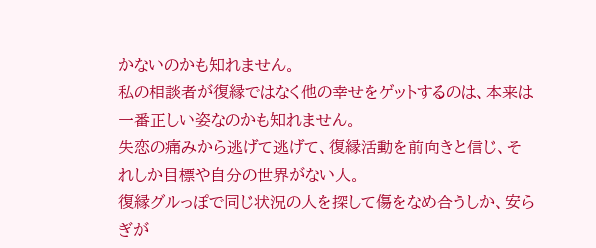かないのかも知れません。
私の相談者が復縁ではなく他の幸せをゲットするのは、本来は一番正しい姿なのかも知れません。
失恋の痛みから逃げて逃げて、復縁活動を前向きと信じ、それしか目標や自分の世界がない人。
復縁グルっぽで同じ状況の人を探して傷をなめ合うしか、安らぎが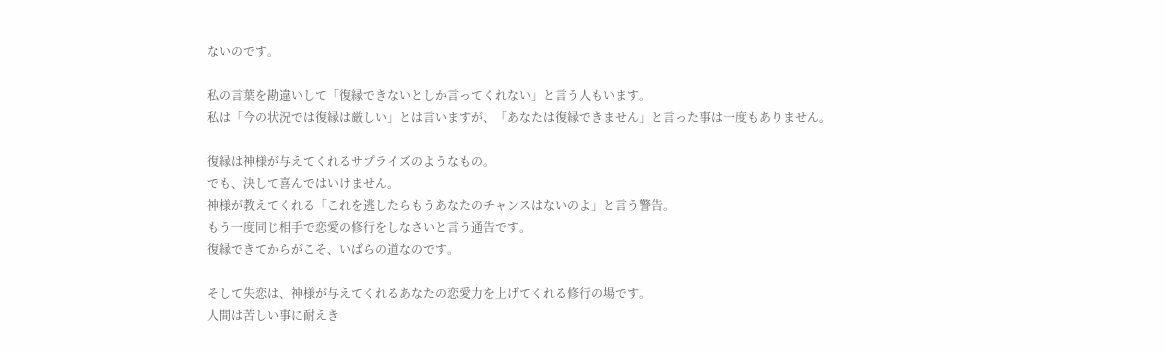ないのです。

私の言葉を勘違いして「復縁できないとしか言ってくれない」と言う人もいます。
私は「今の状況では復縁は厳しい」とは言いますが、「あなたは復縁できません」と言った事は一度もありません。

復縁は神様が与えてくれるサプライズのようなもの。
でも、決して喜んではいけません。
神様が教えてくれる「これを逃したらもうあなたのチャンスはないのよ」と言う警告。
もう一度同じ相手で恋愛の修行をしなさいと言う通告です。
復縁できてからがこそ、いばらの道なのです。

そして失恋は、神様が与えてくれるあなたの恋愛力を上げてくれる修行の場です。
人間は苦しい事に耐えき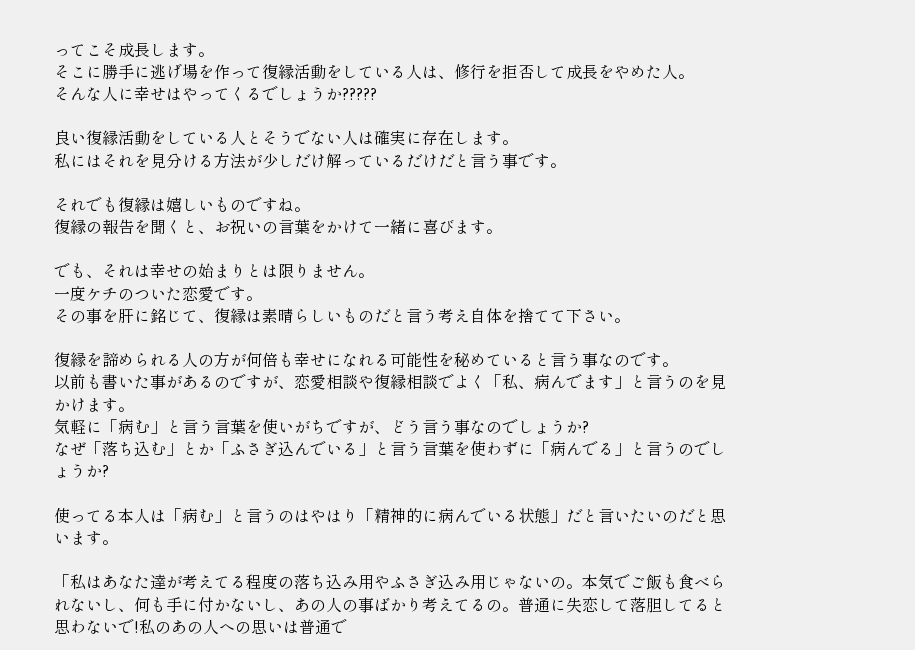ってこそ成長します。
そこに勝手に逃げ場を作って復縁活動をしている人は、修行を拒否して成長をやめた人。
そんな人に幸せはやってくるでしょうか?????

良い復縁活動をしている人とそうでない人は確実に存在します。
私にはそれを見分ける方法が少しだけ解っているだけだと言う事です。

それでも復縁は嬉しいものですね。
復縁の報告を聞くと、お祝いの言葉をかけて一緒に喜びます。

でも、それは幸せの始まりとは限りません。
一度ケチのついた恋愛です。
その事を肝に銘じて、復縁は素晴らしいものだと言う考え自体を捨てて下さい。

復縁を諦められる人の方が何倍も幸せになれる可能性を秘めていると言う事なのです。
以前も書いた事があるのですが、恋愛相談や復縁相談でよく「私、病んでます」と言うのを見かけます。
気軽に「病む」と言う言葉を使いがちですが、どう言う事なのでしょうか?
なぜ「落ち込む」とか「ふさぎ込んでいる」と言う言葉を使わずに「病んでる」と言うのでしょうか?

使ってる本人は「病む」と言うのはやはり「精神的に病んでいる状態」だと言いたいのだと思います。

「私はあなた達が考えてる程度の落ち込み用やふさぎ込み用じゃないの。本気でご飯も食べられないし、何も手に付かないし、あの人の事ばかり考えてるの。普通に失恋して落胆してると思わないで!私のあの人への思いは普通で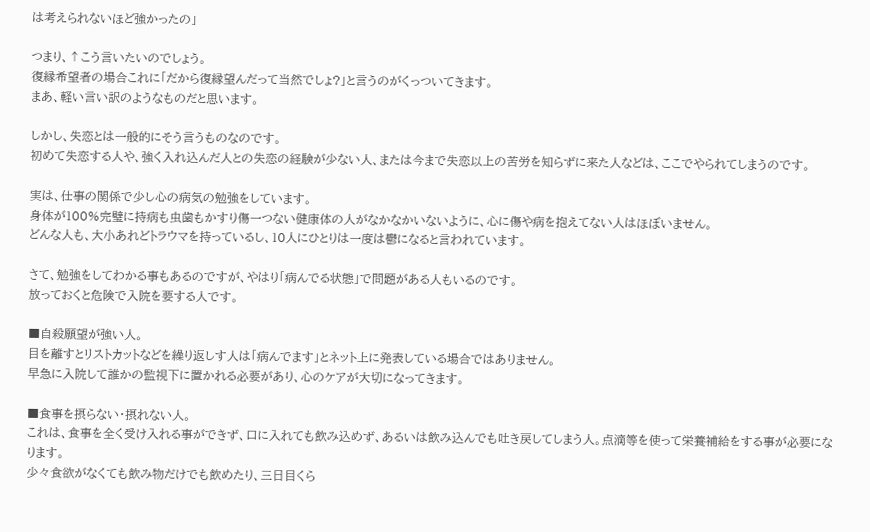は考えられないほど強かったの」

つまり、↑こう言いたいのでしょう。
復縁希望者の場合これに「だから復縁望んだって当然でしょ?」と言うのがくっついてきます。
まあ、軽い言い訳のようなものだと思います。

しかし、失恋とは一般的にそう言うものなのです。
初めて失恋する人や、強く入れ込んだ人との失恋の経験が少ない人、または今まで失恋以上の苦労を知らずに来た人などは、ここでやられてしまうのです。

実は、仕事の関係で少し心の病気の勉強をしています。
身体が100%完璧に持病も虫歯もかすり傷一つない健康体の人がなかなかいないように、心に傷や病を抱えてない人はほぼいません。
どんな人も、大小あれどトラウマを持っているし、10人にひとりは一度は鬱になると言われています。

さて、勉強をしてわかる事もあるのですが、やはり「病んでる状態」で問題がある人もいるのです。
放っておくと危険で入院を要する人です。

■自殺願望が強い人。
目を離すとリストカットなどを繰り返しす人は「病んでます」とネット上に発表している場合ではありません。
早急に入院して誰かの監視下に置かれる必要があり、心のケアが大切になってきます。

■食事を摂らない・摂れない人。
これは、食事を全く受け入れる事ができず、口に入れても飲み込めず、あるいは飲み込んでも吐き戻してしまう人。点滴等を使って栄養補給をする事が必要になります。
少々食欲がなくても飲み物だけでも飲めたり、三日目くら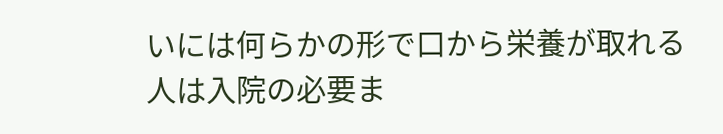いには何らかの形で口から栄養が取れる人は入院の必要ま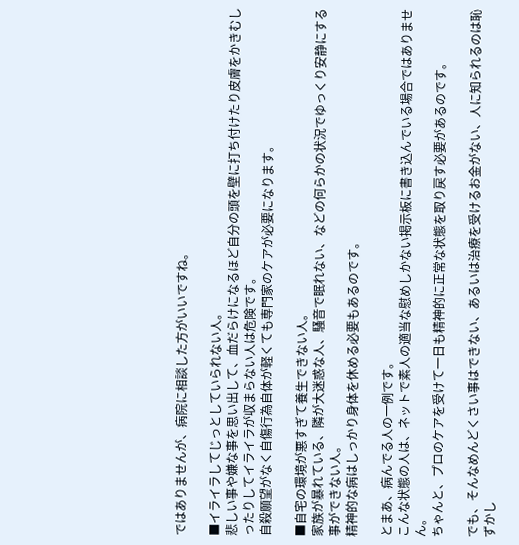ではありませんが、病院に相談した方がいいですね。

■イライラしてじっとしていられない人。
悲しい事や嫌な事を思い出して、血だらけになるほど自分の頭を壁に打ち付けたり皮膚をかきむしったりしてイライラが収まらない人は危険です。
自殺願望がなく自傷行為自体が軽くても専門家のケアが必要になります。

■自宅の環境が悪すぎて養生できない人。
家族が暴れている、隣が大迷惑な人、騒音で眠れない、などの何らかの状況でゆっくり安静にする事ができない人。
精神的な病はしっかり身体を休める必要もあるのです。

とまあ、病んでる人の一例です。
こんな状態の人は、ネットで素人の適当な慰めしかない掲示板に書き込んでいる場合ではありません。
ちゃんと、プロのケアを受けて一日も精神的に正常な状態を取り戻す必要があるのです。

でも、そんなめんどくさい事はできない、あるいは治療を受けるお金がない、人に知られるのは恥ずかし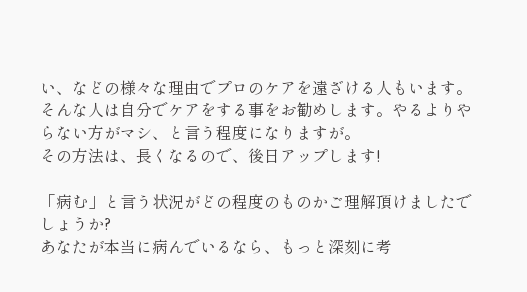い、などの様々な理由でプロのケアを遠ざける人もいます。
そんな人は自分でケアをする事をお勧めします。やるよりやらない方がマシ、と言う程度になりますが。
その方法は、長くなるので、後日アップします!

「病む」と言う状況がどの程度のものかご理解頂けましたでしょうか?
あなたが本当に病んでいるなら、もっと深刻に考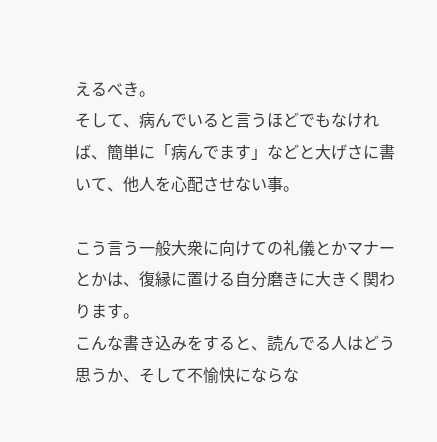えるべき。
そして、病んでいると言うほどでもなければ、簡単に「病んでます」などと大げさに書いて、他人を心配させない事。

こう言う一般大衆に向けての礼儀とかマナーとかは、復縁に置ける自分磨きに大きく関わります。
こんな書き込みをすると、読んでる人はどう思うか、そして不愉快にならな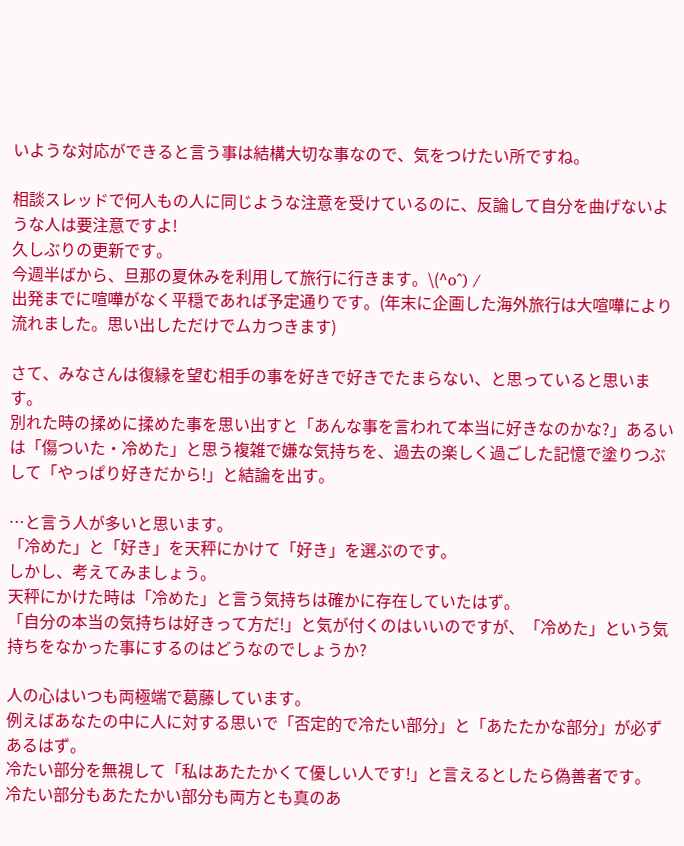いような対応ができると言う事は結構大切な事なので、気をつけたい所ですね。

相談スレッドで何人もの人に同じような注意を受けているのに、反論して自分を曲げないような人は要注意ですよ!
久しぶりの更新です。
今週半ばから、旦那の夏休みを利用して旅行に行きます。\(^o^) /
出発までに喧嘩がなく平穏であれば予定通りです。(年末に企画した海外旅行は大喧嘩により流れました。思い出しただけでムカつきます)

さて、みなさんは復縁を望む相手の事を好きで好きでたまらない、と思っていると思います。
別れた時の揉めに揉めた事を思い出すと「あんな事を言われて本当に好きなのかな?」あるいは「傷ついた・冷めた」と思う複雑で嫌な気持ちを、過去の楽しく過ごした記憶で塗りつぶして「やっぱり好きだから!」と結論を出す。

…と言う人が多いと思います。
「冷めた」と「好き」を天秤にかけて「好き」を選ぶのです。
しかし、考えてみましょう。
天秤にかけた時は「冷めた」と言う気持ちは確かに存在していたはず。
「自分の本当の気持ちは好きって方だ!」と気が付くのはいいのですが、「冷めた」という気持ちをなかった事にするのはどうなのでしょうか?

人の心はいつも両極端で葛藤しています。
例えばあなたの中に人に対する思いで「否定的で冷たい部分」と「あたたかな部分」が必ずあるはず。
冷たい部分を無視して「私はあたたかくて優しい人です!」と言えるとしたら偽善者です。
冷たい部分もあたたかい部分も両方とも真のあ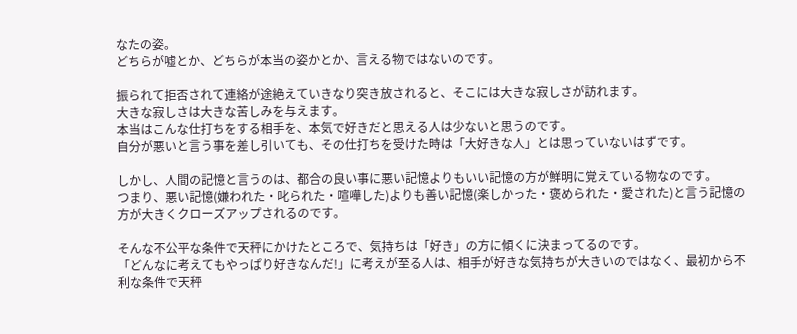なたの姿。
どちらが嘘とか、どちらが本当の姿かとか、言える物ではないのです。

振られて拒否されて連絡が途絶えていきなり突き放されると、そこには大きな寂しさが訪れます。
大きな寂しさは大きな苦しみを与えます。
本当はこんな仕打ちをする相手を、本気で好きだと思える人は少ないと思うのです。
自分が悪いと言う事を差し引いても、その仕打ちを受けた時は「大好きな人」とは思っていないはずです。

しかし、人間の記憶と言うのは、都合の良い事に悪い記憶よりもいい記憶の方が鮮明に覚えている物なのです。
つまり、悪い記憶(嫌われた・叱られた・喧嘩した)よりも善い記憶(楽しかった・褒められた・愛された)と言う記憶の方が大きくクローズアップされるのです。

そんな不公平な条件で天秤にかけたところで、気持ちは「好き」の方に傾くに決まってるのです。
「どんなに考えてもやっぱり好きなんだ!」に考えが至る人は、相手が好きな気持ちが大きいのではなく、最初から不利な条件で天秤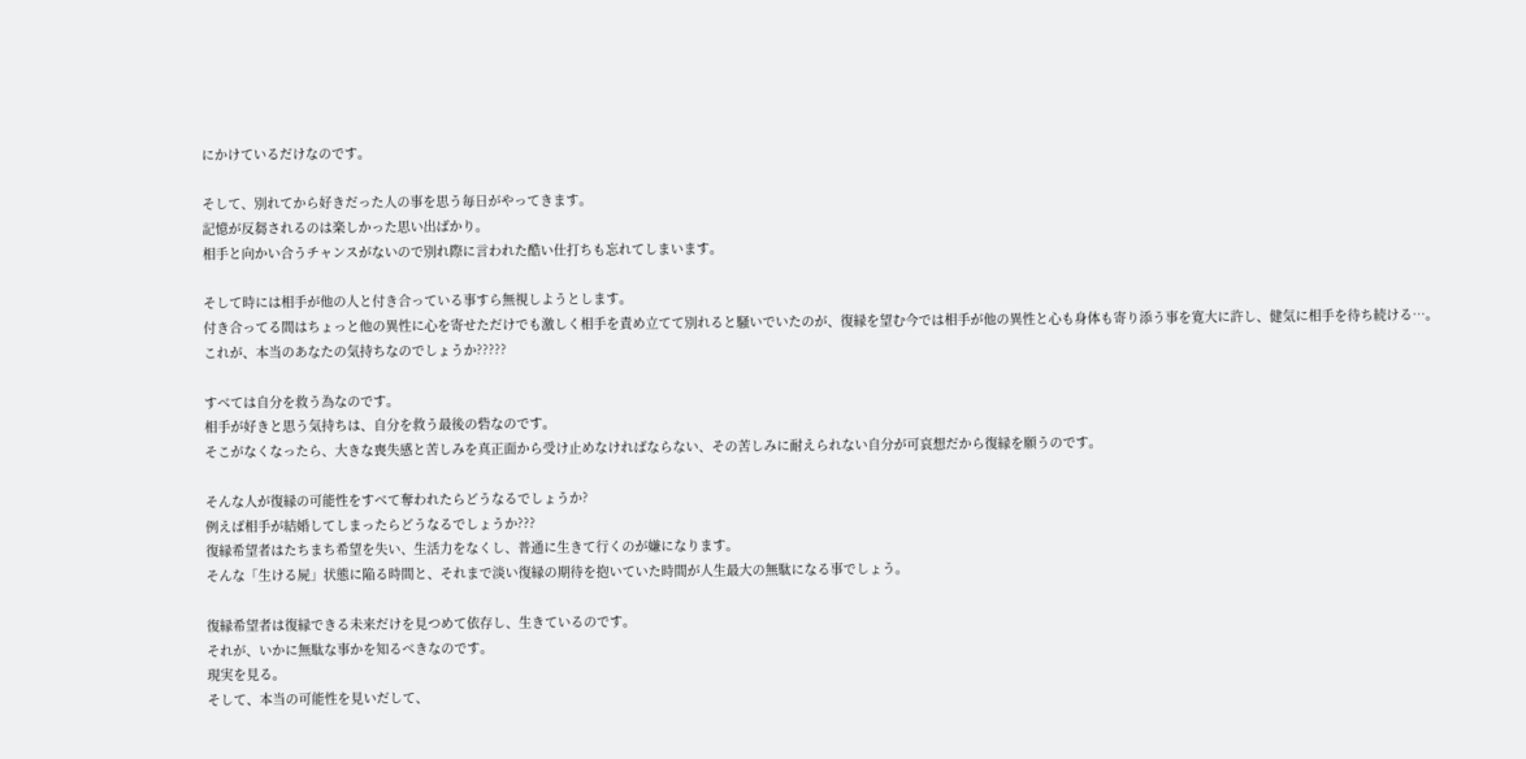にかけているだけなのです。

そして、別れてから好きだった人の事を思う毎日がやってきます。
記憶が反芻されるのは楽しかった思い出ばかり。
相手と向かい合うチャンスがないので別れ際に言われた酷い仕打ちも忘れてしまいます。

そして時には相手が他の人と付き合っている事すら無視しようとします。
付き合ってる間はちょっと他の異性に心を寄せただけでも激しく相手を責め立てて別れると騒いでいたのが、復縁を望む今では相手が他の異性と心も身体も寄り添う事を寛大に許し、健気に相手を待ち続ける…。
これが、本当のあなたの気持ちなのでしょうか?????

すべては自分を救う為なのです。
相手が好きと思う気持ちは、自分を救う最後の砦なのです。
そこがなくなったら、大きな喪失感と苦しみを真正面から受け止めなければならない、その苦しみに耐えられない自分が可哀想だから復縁を願うのです。

そんな人が復縁の可能性をすべて奪われたらどうなるでしょうか?
例えば相手が結婚してしまったらどうなるでしょうか???
復縁希望者はたちまち希望を失い、生活力をなくし、普通に生きて行くのが嫌になります。
そんな「生ける屍」状態に陥る時間と、それまで淡い復縁の期待を抱いていた時間が人生最大の無駄になる事でしょう。

復縁希望者は復縁できる未来だけを見つめて依存し、生きているのです。
それが、いかに無駄な事かを知るべきなのです。
現実を見る。
そして、本当の可能性を見いだして、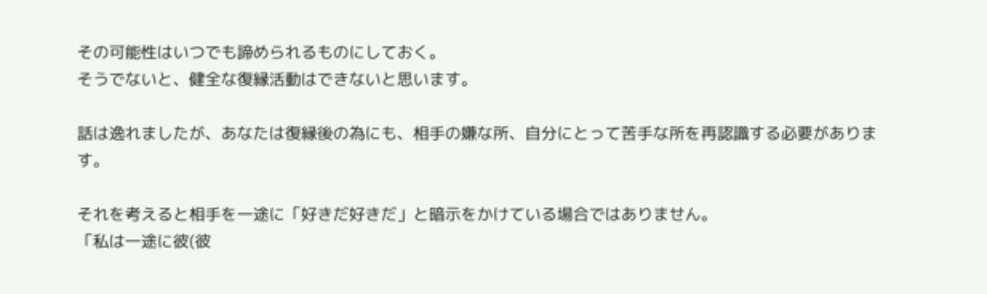その可能性はいつでも諦められるものにしておく。
そうでないと、健全な復縁活動はできないと思います。

話は逸れましたが、あなたは復縁後の為にも、相手の嫌な所、自分にとって苦手な所を再認識する必要があります。

それを考えると相手を一途に「好きだ好きだ」と暗示をかけている場合ではありません。
「私は一途に彼(彼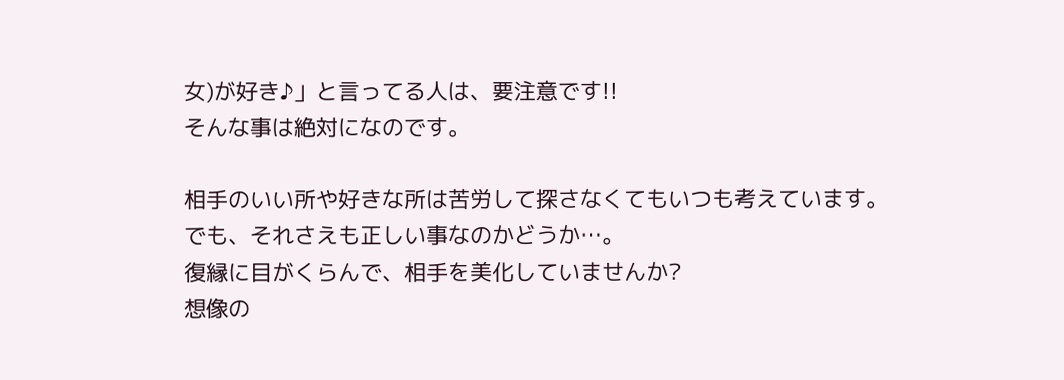女)が好き♪」と言ってる人は、要注意です!!
そんな事は絶対になのです。

相手のいい所や好きな所は苦労して探さなくてもいつも考えています。
でも、それさえも正しい事なのかどうか…。
復縁に目がくらんで、相手を美化していませんか?
想像の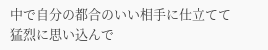中で自分の都合のいい相手に仕立てて猛烈に思い込んで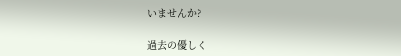いませんか?

過去の優しく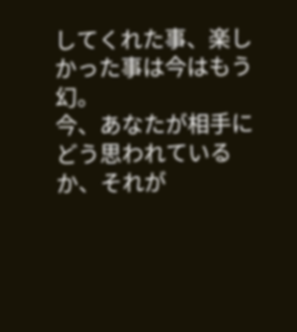してくれた事、楽しかった事は今はもう幻。
今、あなたが相手にどう思われているか、それが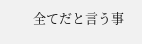全てだと言う事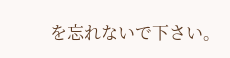を忘れないで下さい。